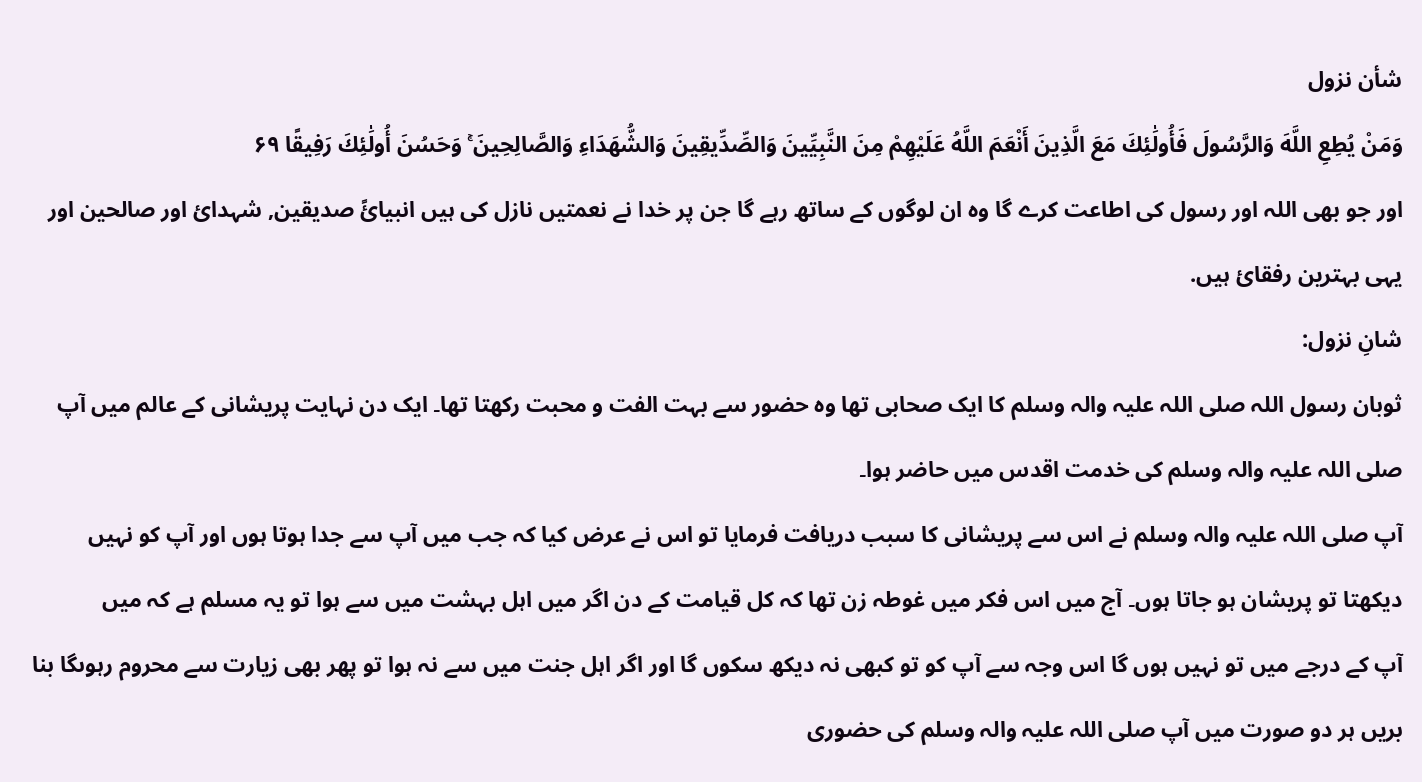شأن نزول
وَمَنْ يُطِعِ اللَّهَ وَالرَّسُولَ فَأُولَٰئِكَ مَعَ الَّذِينَ أَنْعَمَ اللَّهُ عَلَيْهِمْ مِنَ النَّبِيِّينَ وَالصِّدِّيقِينَ وَالشُّهَدَاءِ وَالصَّالِحِينَ ۚ وَحَسُنَ أُولَٰئِكَ رَفِيقًا ۶۹
اور جو بھی اللہ اور رسول کی اطاعت کرے گا وہ ان لوگوں کے ساتھ رہے گا جن پر خدا نے نعمتیں نازل کی ہیں انبیائً صدیقین, شہدائ اور صالحین اور یہی بہترین رفقائ ہیں.
شانِ نزول:
ثوبان رسول اللہ صلی اللہ علیہ والہ وسلم کا ایک صحابی تھا وہ حضور سے بہت الفت و محبت رکھتا تھا۔ ایک دن نہایت پریشانی کے عالم میں آپ صلی اللہ علیہ والہ وسلم کی خدمت اقدس میں حاضر ہوا۔
آپ صلی اللہ علیہ والہ وسلم نے اس سے پریشانی کا سبب دریافت فرمایا تو اس نے عرض کیا کہ جب میں آپ سے جدا ہوتا ہوں اور آپ کو نہیں دیکھتا تو پریشان ہو جاتا ہوں۔ آج میں اس فکر میں غوطہ زن تھا کہ کل قیامت کے دن اگر میں اہل بہشت میں سے ہوا تو یہ مسلم ہے کہ میں
آپ کے درجے میں تو نہیں ہوں گا اس وجہ سے آپ کو تو کبھی نہ دیکھ سکوں گا اور اگر اہل جنت میں سے نہ ہوا تو پھر بھی زیارت سے محروم رہوںگا بنا بریں ہر دو صورت میں آپ صلی اللہ علیہ والہ وسلم کی حضوری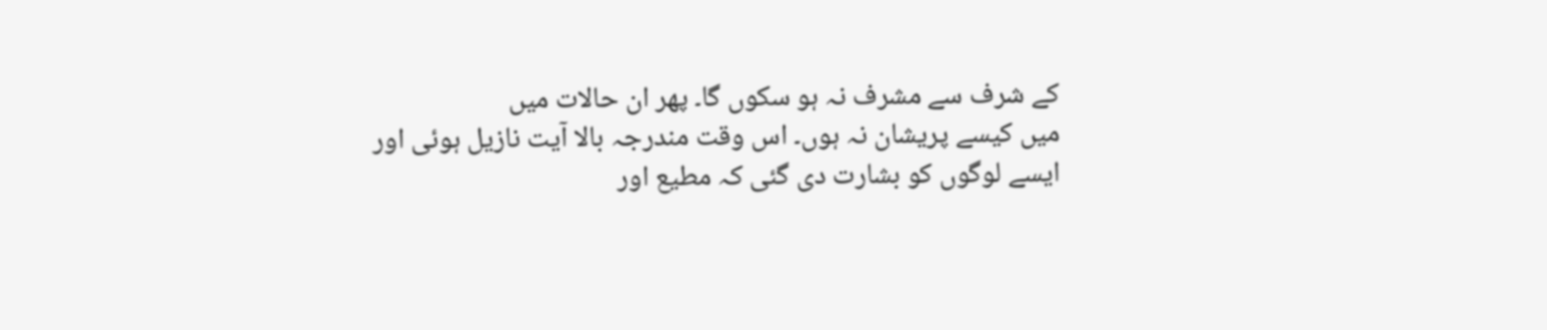کے شرف سے مشرف نہ ہو سکوں گا۔ پھر ان حالات میں
میں کیسے پریشان نہ ہوں۔ اس وقت مندرجہ بالا آیت نازیل ہوئی اور ایسے لوگوں کو بشارت دی گئی کہ مطیع اور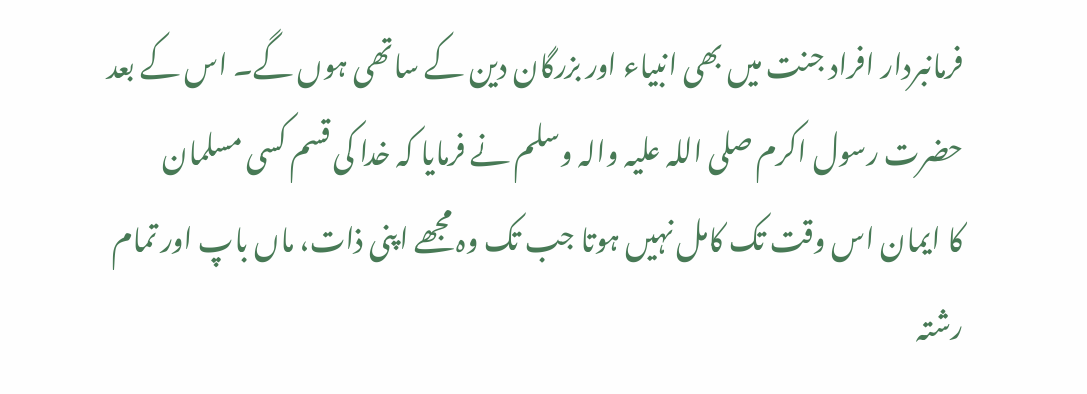فرمانبردار افراد جنت میں بھی انبیاء اور بزرگان دین کے ساتھی ہوں گے۔ اس کے بعد حضرت رسول اکرم صلی اللہ علیہ والہ وسلم نے فرمایا کہ خدا کی قسم کسی مسلمان
کا ایمان اس وقت تک کامل نہیں ہوتا جب تک وہ مجھے اپنی ذات، ماں باپ اور تمام رشتہ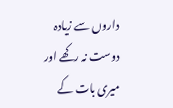داروں سے زیادہ دوست نہ رکھے اور میری بات کے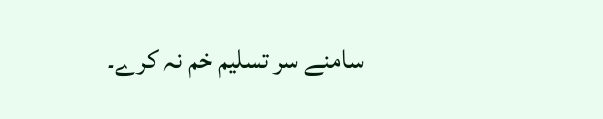سامنے سر تسلیم خم نہ کرے۔